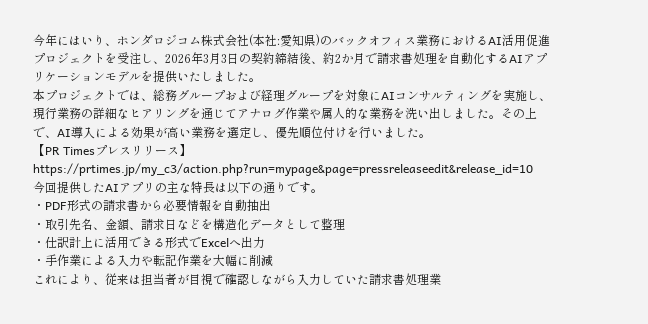今年にはいり、ホンダロジコム株式会社(本社:愛知県)のバックオフィス業務におけるAI活用促進プロジェクトを受注し、2026年3月3日の契約締結後、約2か月で請求書処理を自動化するAIアプリケーションモデルを提供いたしました。
本プロジェクトでは、総務グループおよび経理グループを対象にAIコンサルティングを実施し、現行業務の詳細なヒアリングを通じてアナログ作業や属人的な業務を洗い出しました。その上で、AI導入による効果が高い業務を選定し、優先順位付けを行いました。
【PR Timesプレスリリース】
https://prtimes.jp/my_c3/action.php?run=mypage&page=pressreleaseedit&release_id=10
今回提供したAIアプリの主な特長は以下の通りです。
・PDF形式の請求書から必要情報を自動抽出
・取引先名、金額、請求日などを構造化データとして整理
・仕訳計上に活用できる形式でExcelへ出力
・手作業による入力や転記作業を大幅に削減
これにより、従来は担当者が目視で確認しながら入力していた請求書処理業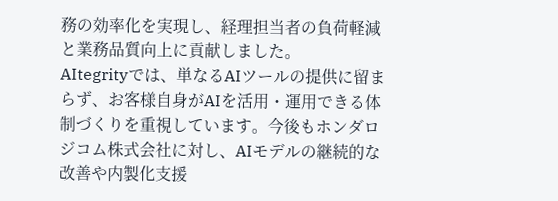務の効率化を実現し、経理担当者の負荷軽減と業務品質向上に貢献しました。
AItegrityでは、単なるAIツールの提供に留まらず、お客様自身がAIを活用・運用できる体制づくりを重視しています。今後もホンダロジコム株式会社に対し、AIモデルの継続的な改善や内製化支援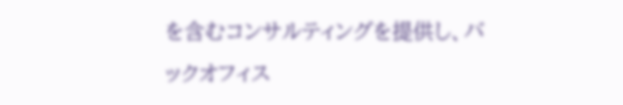を含むコンサルティングを提供し、バックオフィス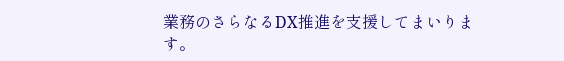業務のさらなるDX推進を支援してまいります。